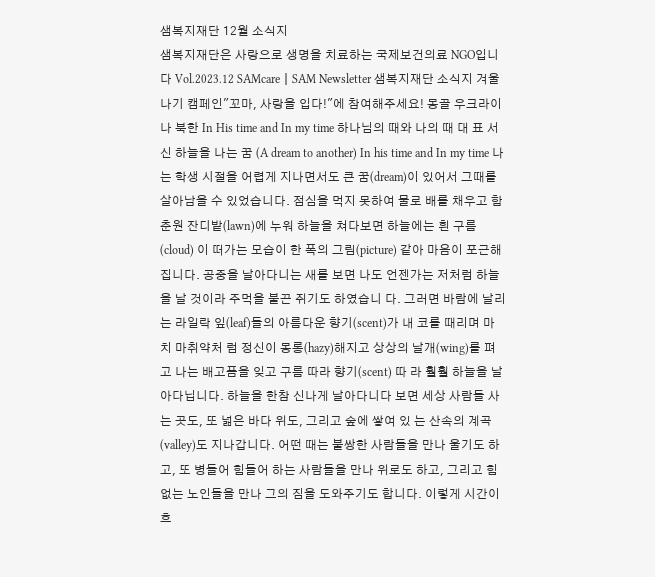샘복지재단 12월 소식지
샘복지재단은 사랑으로 생명을 치료하는 국제보건의료 NGO입니다 Vol.2023.12 SAMcare┃SAM Newsletter 샘복지재단 소식지 겨울나기 캠페인"꼬마, 사랑을 입다!"에 참여해주세요! 몽골 우크라이나 북한 In His time and In my time 하나님의 때와 나의 때 대 표 서 신 하늘을 나는 꿈 (A dream to another) In his time and In my time 나는 학생 시절을 어렵게 지나면서도 큰 꿈(dream)이 있어서 그때를 살아남을 수 있었습니다. 점심을 먹지 못하여 물로 배를 채우고 함춘원 잔디밭(lawn)에 누워 하늘을 쳐다보면 하늘에는 흰 구름(cloud) 이 떠가는 모습이 한 폭의 그림(picture) 같아 마음이 포근해집니다. 공중을 날아다니는 새를 보면 나도 언젠가는 저처럼 하늘을 날 것이라 주먹을 불끈 쥐기도 하였습니 다. 그러면 바람에 날리는 라일락 잎(leaf)들의 아름다운 향기(scent)가 내 코를 때리며 마치 마취약처 럼 정신이 몽롱(hazy)해지고 상상의 날개(wing)를 펴고 나는 배고픔을 잊고 구름 따라 향기(scent) 따 라 훨훨 하늘을 날아다닙니다. 하늘을 한참 신나게 날아다니다 보면 세상 사람들 사는 곳도, 또 넓은 바다 위도, 그리고 숲에 쌓여 있 는 산속의 계곡(valley)도 지나갑니다. 어떤 때는 불쌍한 사람들을 만나 울기도 하고, 또 병들어 힘들어 하는 사람들을 만나 위로도 하고, 그리고 힘없는 노인들을 만나 그의 짐을 도와주기도 합니다. 이렇게 시간이 흐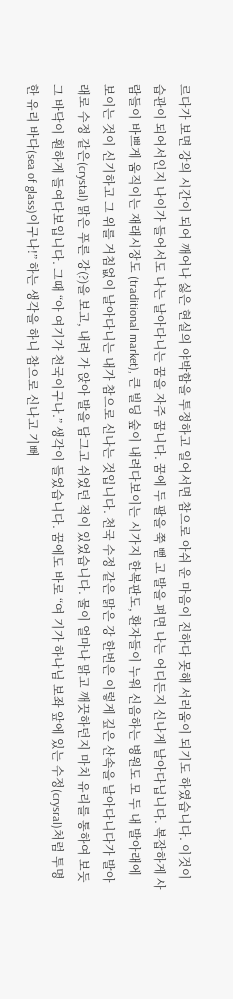르다가 보면 강의 시간이 되어 깨어나 싫은 현실의 야박함을 투정하고 일어서면 참으로 아쉬 운 마음이 진하다 못해 서러움이 되기도 하였습니다. 이것이 습관이 되어서인지 나이가 들어서도 나는 날아다니는 꿈을 자주 꿉니다. 꿈에 두 팔을 쭉 뻗 고 발을 펴면 나는 어디든지 신나게 날아다닙니다. 복잡하게 사람들이 바쁘게 움직이는 재래시장도 (traditional market), 큰 빌딩 숲이 내려다보이는 시가지 한복판도, 환자들이 누워 신음하는 병원도 모 두 내 발아래에 보이는 것이 신기하고 그 위를 거침없이 날아다니는 내가 참으로 신나는 것입니다. 천국 수정 같은 맑은 강 한번은 이렇게 깊은 산속을 날아다니다가 발아래로 수정 같은(crystal) 맑은 푸른 강(?)을 보고, 내려 가 앉아 발을 담그고 쉬었던 적이 있었습니다. 물이 얼마나 맑고 깨끗하던지 마치 유리를 통하여 보듯 그 바닥이 훤하게 들여다보입니다. 그때 “아 여기가 천국이구나.” 생각이 들었습니다. 꿈에도 바로 “여 기가 하나님 보좌 앞에 있는 수정(crysral)처럼 투명한 유리 바다(sea of glass)이구나!” 하는 생각을 하니 참으로 신나고 기뻐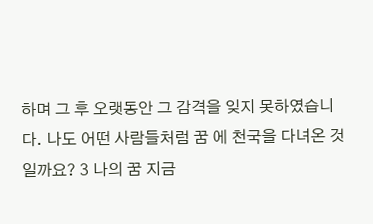하며 그 후 오랫동안 그 감격을 잊지 못하였습니다. 나도 어떤 사람들처럼 꿈 에 천국을 다녀온 것일까요? 3 나의 꿈 지금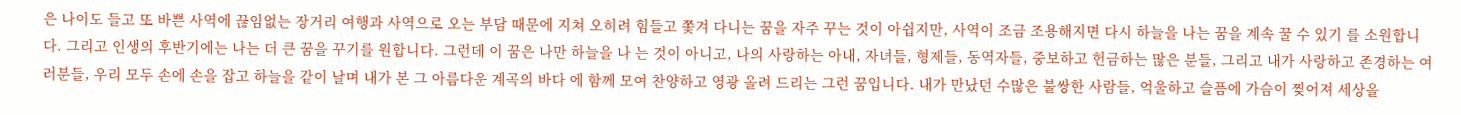은 나이도 들고 또 바쁜 사역에 끊임없는 장거리 여행과 사역으로 오는 부담 때문에 지쳐 오히려 힘들고 쫓겨 다니는 꿈을 자주 꾸는 것이 아쉽지만, 사역이 조금 조용해지면 다시 하늘을 나는 꿈을 계속 꿀 수 있기 를 소원합니다. 그리고 인생의 후반기에는 나는 더 큰 꿈을 꾸기를 원합니다. 그런데 이 꿈은 나만 하늘을 나 는 것이 아니고, 나의 사랑하는 아내, 자녀들, 형제들, 동역자들, 중보하고 헌금하는 많은 분들, 그리고 내가 사랑하고 존경하는 여러분들, 우리 모두 손에 손을 잡고 하늘을 같이 날며 내가 본 그 아름다운 계곡의 바다 에 함께 모여 찬양하고 영광 올려 드리는 그런 꿈입니다. 내가 만났던 수많은 불쌍한 사람들, 억울하고 슬픔에 가슴이 찢어져 세상을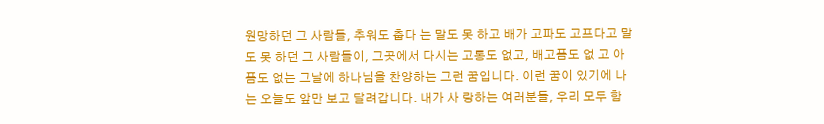원망하던 그 사람들, 추워도 춥다 는 말도 못 하고 배가 고파도 고프다고 말도 못 하던 그 사람들이, 그곳에서 다시는 고통도 없고, 배고픔도 없 고 아픔도 없는 그날에 하나님을 찬양하는 그런 꿈입니다. 이런 꿈이 있기에 나는 오늘도 앞만 보고 달려갑니다. 내가 사 랑하는 여러분들, 우리 모두 함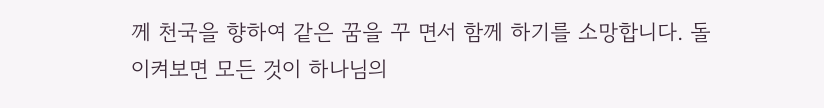께 천국을 향하여 같은 꿈을 꾸 면서 함께 하기를 소망합니다. 돌이켜보면 모든 것이 하나님의